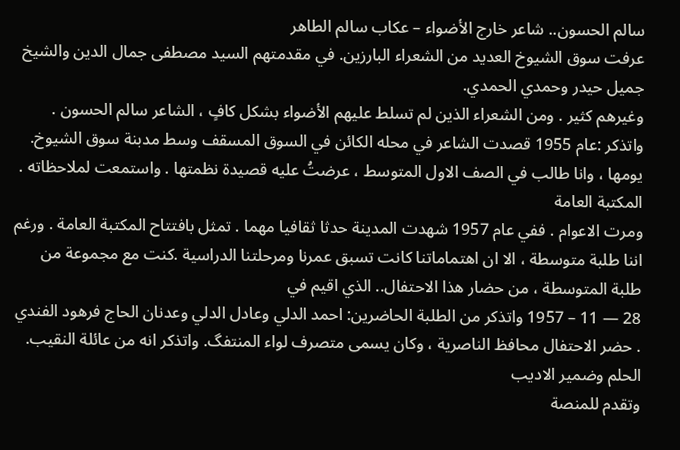سالم الحسون.. شاعر خارج الأضواء – عكاب سالم الطاهر
عرفت سوق الشيوخ العديد من الشعراء البارزين. في مقدمتهم السيد مصطفى جمال الدين والشيخ جميل حيدر وحمدي الحمدي.
وغيرهم كثير . ومن الشعراء الذين لم تسلط عليهم الأضواء بشكل كافٍ ، الشاعر سالم الحسون . واتذكر :عام 1955 قصدت الشاعر في محله الكائن في السوق المسقف وسط مدبنة سوق الشيوخ.
يومها ، وانا طالب في الصف الاول المتوسط ، عرضتُ عليه قصيدة نظمتها . واستمعت لملاحظاته .
المكتبة العامة
ومرت الاعوام . ففي عام 1957 شهدت المدينة حدثا ثقافيا مهما . تمثل بافتتاح المكتبة العامة . ورغم اننا طلبة متوسطة ، الا ان اهتماماتنا كانت تسبق عمرنا ومرحلتنا الدراسية .كنت مع مجموعة من طلبة المتوسطة ، من حضار هذا الاحتفال.. الذي اقيم في
28 — 11 – 1957 واتذكر من الطلبة الحاضرين: احمد الدلي وعادل الدلي وعدنان الحاج فرهود الفندي . حضر الاحتفال محافظ الناصرية ، وكان يسمى متصرف لواء المنتفگ. واتذكر انه من عائلة النقيب.
الحلم وضمير الاديب
وتقدم للمنصة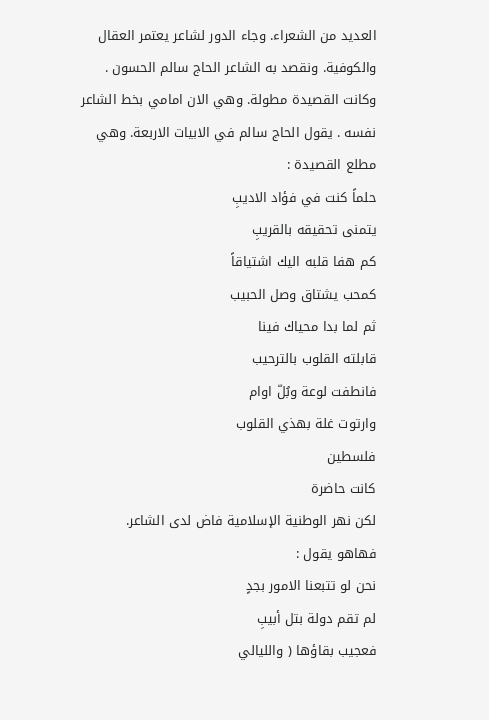العديد من الشعراء. وجاء الدور لشاعر يعتمر العقال والكوفية. ونقصد به الشاعر الحاج سالم الحسون . وكانت القصيدة مطولة. وهي الان امامي بخط الشاعر نفسه . يقول الحاج سالم في الابيات الاربعة. وهي مطلع القصيدة :
حلماً كنت في فؤاد الاديبِ
يتمنى تحقيقه بالقريبِ
كم هفا قلبه اليك اشتياقاً
كمحب يشتاق وصل الحبيب
ثم لما بدا محياك فينا
قابلته القلوب بالترحيب
فانطفت لوعة وبُلّ اوام
وارتوت غلة بهذي القلوب
فلسطين
كانت حاضرة
لكن نهر الوطنية الإسلامية فاض لدى الشاعر.
فهاهو يقول :
نحن لو تتبعنا الامور بجدٍ
لم تقم دولة بتل أبيبِ
فعجيب بقاؤها ( والليالي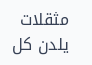مثقلات يلدن كل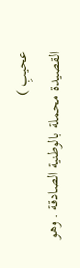عحيبِ )
القصيدة محملة بالوطنية الصادقة . وهو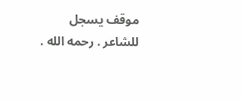موقف يسجل للشاعر . رحمه الله .